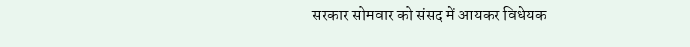सरकार सोमवार को संसद में आयकर विधेयक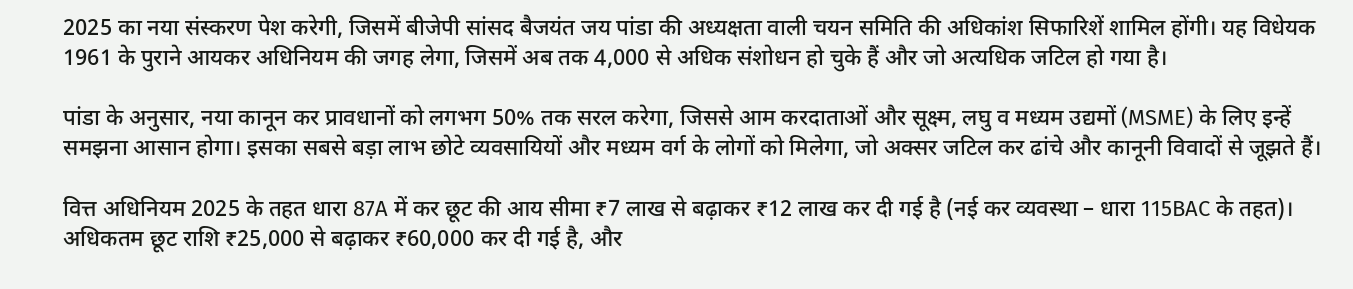2025 का नया संस्करण पेश करेगी, जिसमें बीजेपी सांसद बैजयंत जय पांडा की अध्यक्षता वाली चयन समिति की अधिकांश सिफारिशें शामिल होंगी। यह विधेयक 1961 के पुराने आयकर अधिनियम की जगह लेगा, जिसमें अब तक 4,000 से अधिक संशोधन हो चुके हैं और जो अत्यधिक जटिल हो गया है।

पांडा के अनुसार, नया कानून कर प्रावधानों को लगभग 50% तक सरल करेगा, जिससे आम करदाताओं और सूक्ष्म, लघु व मध्यम उद्यमों (MSME) के लिए इन्हें समझना आसान होगा। इसका सबसे बड़ा लाभ छोटे व्यवसायियों और मध्यम वर्ग के लोगों को मिलेगा, जो अक्सर जटिल कर ढांचे और कानूनी विवादों से जूझते हैं।

वित्त अधिनियम 2025 के तहत धारा 87A में कर छूट की आय सीमा ₹7 लाख से बढ़ाकर ₹12 लाख कर दी गई है (नई कर व्यवस्था – धारा 115BAC के तहत)। अधिकतम छूट राशि ₹25,000 से बढ़ाकर ₹60,000 कर दी गई है, और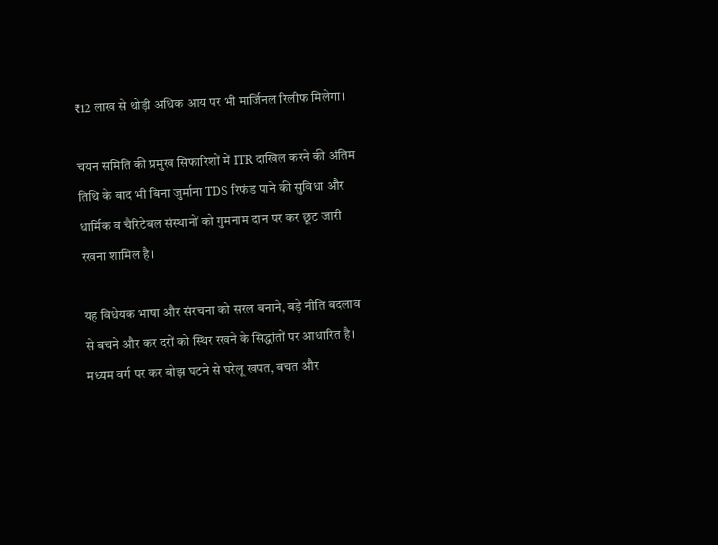₹12 लाख से थोड़ी अधिक आय पर भी मार्जिनल रिलीफ मिलेगा।

चयन समिति की प्रमुख सिफारिशों में ITR दाखिल करने की अंतिम तिथि के बाद भी बिना जुर्माना TDS रिफंड पाने की सुविधा और धार्मिक व चैरिटेबल संस्थानों को गुमनाम दान पर कर छूट जारी रखना शामिल है।

यह विधेयक भाषा और संरचना को सरल बनाने, बड़े नीति बदलाव से बचने और कर दरों को स्थिर रखने के सिद्धांतों पर आधारित है। मध्यम वर्ग पर कर बोझ घटने से घरेलू खपत, बचत और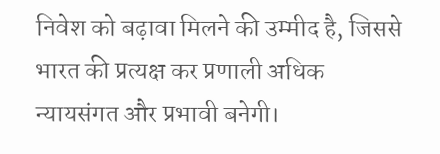निवेश को बढ़ावा मिलने की उम्मीद है, जिससे भारत की प्रत्यक्ष कर प्रणाली अधिक न्यायसंगत और प्रभावी बनेगी।